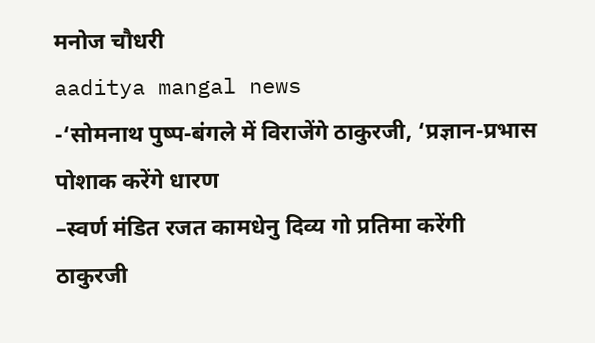मनोज चौधरी
aaditya mangal news
-‘सोमनाथ पुष्प-बंगले में विराजेंगे ठाकुरजी, ‘प्रज्ञान-प्रभास पोशाक करेंगे धारण
–स्वर्ण मंडित रजत कामधेनु दिव्य गो प्रतिमा करेंगी ठाकुरजी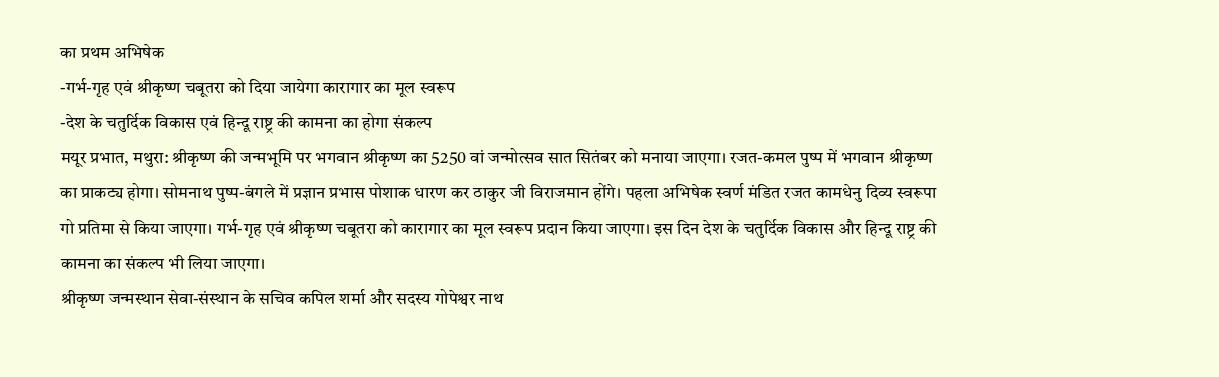का प्रथम अभिषेक
-गर्भ-गृह एवं श्रीकृष्ण चबूतरा को दिया जायेगा कारागार का मूल स्वरूप
-देश के चतुर्दिक विकास एवं हिन्दू राष्ट्र की कामना का होगा संकल्प
मयूर प्रभात, मथुरा: श्रीकृष्ण की जन्मभूमि पर भगवान श्रीकृष्ण का 5250 वां जन्मोत्सव सात सितंबर को मनाया जाएगा। रजत-कमल पुष्प में भगवान श्रीकृष्ण का प्राकट्य होगा। सोमनाथ पुष्प-बंगले में प्रज्ञान प्रभास पोशाक धारण कर ठाकुर जी विराजमान होंगे। पहला अभिषेक स्वर्ण मंडित रजत कामधेनु दिव्य स्वरूपा गो प्रतिमा से किया जाएगा। गर्भ-गृह एवं श्रीकृष्ण चबूतरा को कारागार का मूल स्वरूप प्रदान किया जाएगा। इस दिन देश के चतुर्दिक विकास और हिन्दू राष्ट्र की कामना का संकल्प भी लिया जाएगा।
श्रीकृष्ण जन्मस्थान सेवा-संस्थान के सचिव कपिल शर्मा और सदस्य गोपेश्वर नाथ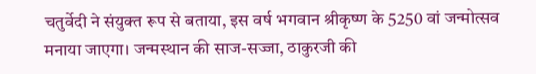चतुर्वेदी ने संयुक्त रूप से बताया, इस वर्ष भगवान श्रीकृष्ण के 5250 वां जन्मोत्सव मनाया जाएगा। जन्मस्थान की साज-सज्जा, ठाकुरजी की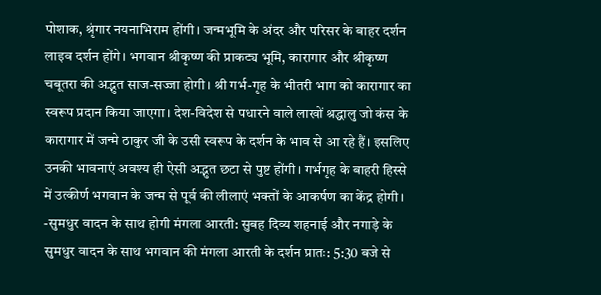पोशाक, श्रृंगार नयनाभिराम होंगी। जन्मभूमि के अंदर और परिसर के बाहर दर्शन लाइव दर्शन होंगे। भगवान श्रीकृष्ण की प्राकट्य भूमि, कारागार और श्रीकृष्ण चबूतरा की अद्भुत साज-सज्जा होगी। श्री गर्भ-गृह के भीतरी भाग को कारागार का स्वरूप प्रदान किया जाएगा। देश-विदेश से पधारने वाले लाखों श्रद्धालु जो कंस के कारागार में जन्मे ठाकुर जी के उसी स्वरूप के दर्शन के भाव से आ रहे हैं। इसलिए उनकी भावनाएं अवश्य ही ऐसी अद्भुत छटा से पुष्ट होंगी। गर्भगृह के बाहरी हिस्से में उत्कीर्ण भगवान के जन्म से पूर्व की लीलाएं भक्तों के आकर्षण का केंद्र होगी।
-सुमधुर वादन के साथ होगी मंगला आरती: सुबह दिव्य शहनाई और नगाड़े के सुमधुर वादन के साथ भगवान की मंगला आरती के दर्शन प्रातः: 5:30 बजे से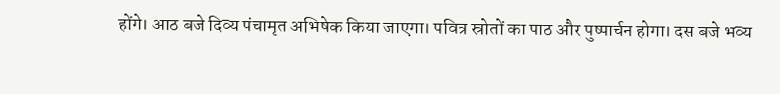होंगे। आठ बजे दिव्य पंचामृत अभिषेक किया जाएगा। पवित्र स्रोतों का पाठ और पुष्पार्चन होगा। दस बजे भव्य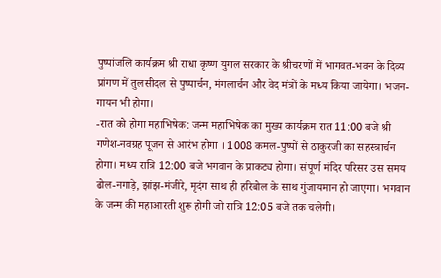पुष्पांजलि कार्यक्रम श्री राधा कृष्ण युगल सरकार के श्रीचरणों में भागवत-भवन के दिव्य प्रांगण में तुलसीदल से पुष्पार्चन, मंगलार्चन और वेद मंत्रों के मध्य किया जायेगा। भजन-गायन भी होगा।
-रात को होगा महाभिषेक: जन्म महाभिषेक का मुख्य कार्यक्रम रात 11:00 बजे श्री गणेश-नवग्रह पूजन से आरंभ होगा । 1008 कमल-पुष्पों से ठाकुरजी का सहस्त्रार्चन होगा। मध्य रात्रि 12:00 बजे भगवान के प्राकट्य होगा। संपूर्ण मंदिर परिसर उस समय ढोल-नगाड़े, झांझ-मंजीरे, मृदंग साथ ही हरिबोल के साथ गुंजायमान हो जाएगा। भगवान के जन्म की महाआरती शुरू होगी जो रात्रि 12:05 बजे तक चलेगी।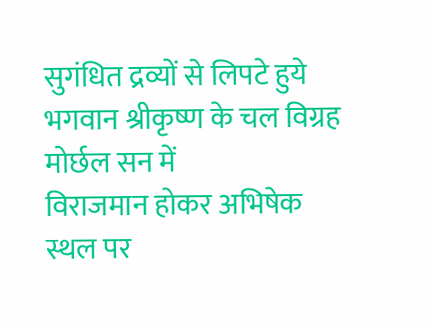सुगंधित द्रव्यों से लिपटे हुये भगवान श्रीकृष्ण के चल विग्रह मोर्छल सन में
विराजमान होकर अभिषेक स्थल पर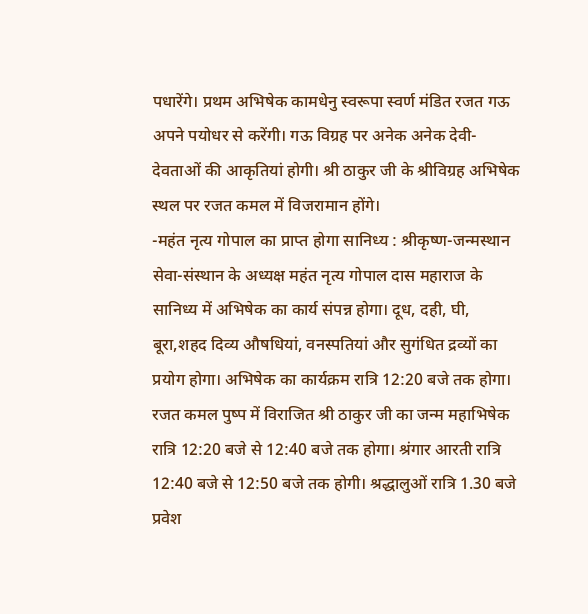पधारेंगे। प्रथम अभिषेक कामधेनु स्वरूपा स्वर्ण मंडित रजत गऊ अपने पयोधर से करेंगी। गऊ विग्रह पर अनेक अनेक देवी-देवताओं की आकृतियां होगी। श्री ठाकुर जी के श्रीविग्रह अभिषेक स्थल पर रजत कमल में विजरामान होंगे।
-महंत नृत्य गोपाल का प्राप्त होगा सानिध्य : श्रीकृष्ण-जन्मस्थान सेवा-संस्थान के अध्यक्ष महंत नृत्य गोपाल दास महाराज के सानिध्य में अभिषेक का कार्य संपन्न होगा। दूध, दही, घी, बूरा,शहद दिव्य औषधियां, वनस्पतियां और सुगंधित द्रव्यों का प्रयोग होगा। अभिषेक का कार्यक्रम रात्रि 12:20 बजे तक होगा। रजत कमल पुष्प में विराजित श्री ठाकुर जी का जन्म महाभिषेक रात्रि 12:20 बजे से 12:40 बजे तक होगा। श्रंगार आरती रात्रि 12:40 बजे से 12:50 बजे तक होगी। श्रद्धालुओं रात्रि 1.30 बजे प्रवेश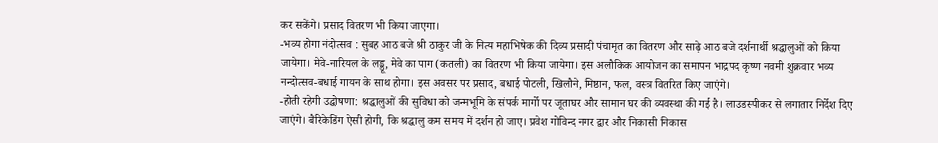कर सकेंगे। प्रसाद वितरण भी किया जाएगा।
-भव्य होगा नंदोत्सव : सुबह आठ बजे श्री ठाकुर जी के नित्य महाभिषेक की दिव्य प्रसादी पंचामृत का वितरण और साढ़े आठ बजे दर्शनार्थी श्रद्धालुओं को किया जायेगा। मेवे-नारियल के लड्डू, मेवे का पाग (कतली) का वितरण भी किया जायेगा। इस अलौकिक आयोजन का समापन भाद्रपद कृष्ण नवमी शुक्रवार भव्य नन्दोत्सव-बधाई गायन के साथ होगा। इस अवसर पर प्रसाद, बधाई पोटली, खिलौने, मिष्ठान, फल, वस्त्र वितरित किए जाएंगे।
-होती रहेगी उद्घोषणा: श्रद्धालुओं की सुविधा को जन्मभूमि के संपर्क मार्गो पर जूताघर और सामान घर की व्यवस्था की गई है। लाउडस्पीकर से लगातार निर्देश दिए जाएंगे। बैरिकेडिंग ऐसी होगी, कि श्रद्धालु कम समय में दर्शन हो जाए। प्रवेश गोविन्द नगर द्वार और निकासी निकास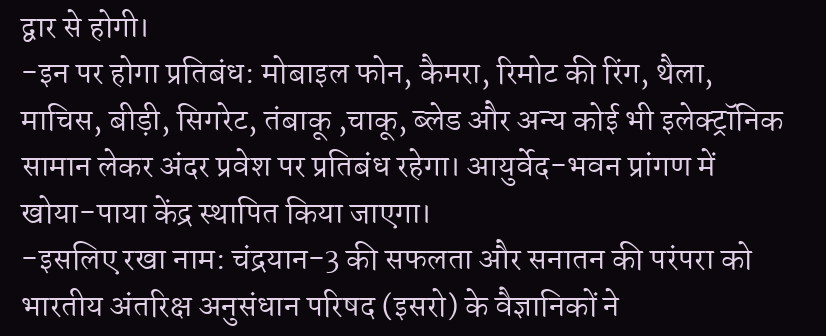द्वार से होगी।
-इन पर होगा प्रतिबंध: मोबाइल फोन, कैमरा, रिमोट की रिंग, थैला, माचिस, बीड़ी, सिगरेट, तंबाकू ,चाकू, ब्लेड और अन्य कोई भी इलेक्ट्रॉनिक सामान लेकर अंदर प्रवेश पर प्रतिबंध रहेगा। आयुर्वेद-भवन प्रांगण में खोया-पाया केंद्र स्थापित किया जाएगा।
-इसलिए रखा नाम: चंद्रयान-3 की सफलता और सनातन की परंपरा को भारतीय अंतरिक्ष अनुसंधान परिषद (इसरो) के वैज्ञानिकों ने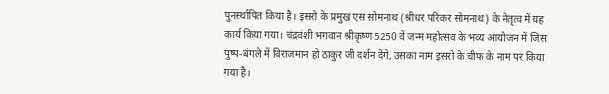पुनर्स्थापित किया है। इसरो के प्रमुख एस सोमनाथ (श्रीधर परिकर सोमनाथ) के नेतृत्व में यह कार्य किया गया। चंद्रवंशी भगवान श्रीकृष्ण 5250 वें जन्म महोत्सव के भव्य आयोजन में जिस पुष्प-बंगले में विराजमान हो ठाकुर जी दर्शन देंगे, उसका नाम इसरो के चीफ के नाम पर किया गया है।